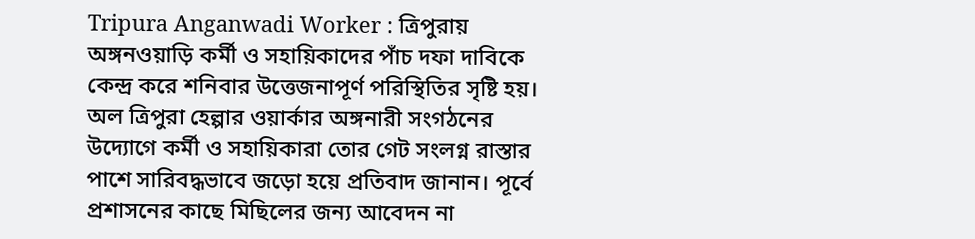Tripura Anganwadi Worker : ত্রিপুরায় অঙ্গনওয়াড়ি কর্মী ও সহায়িকাদের পাঁচ দফা দাবিকে কেন্দ্র করে শনিবার উত্তেজনাপূর্ণ পরিস্থিতির সৃষ্টি হয়। অল ত্রিপুরা হেল্পার ওয়ার্কার অঙ্গনারী সংগঠনের উদ্যোগে কর্মী ও সহায়িকারা তোর গেট সংলগ্ন রাস্তার পাশে সারিবদ্ধভাবে জড়ো হয়ে প্রতিবাদ জানান। পূর্বে প্রশাসনের কাছে মিছিলের জন্য আবেদন না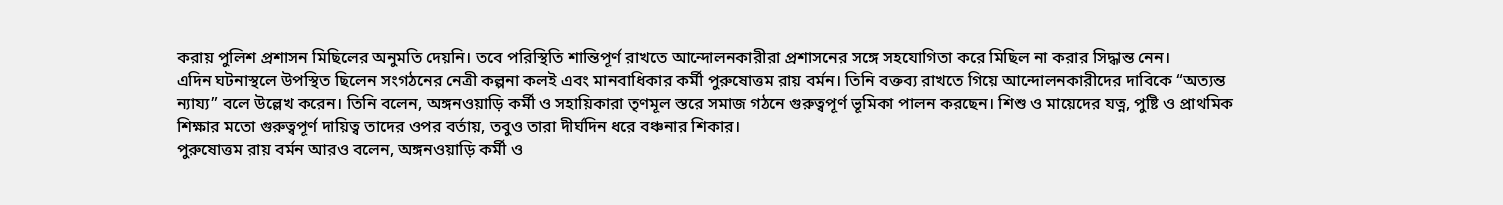করায় পুলিশ প্রশাসন মিছিলের অনুমতি দেয়নি। তবে পরিস্থিতি শান্তিপূর্ণ রাখতে আন্দোলনকারীরা প্রশাসনের সঙ্গে সহযোগিতা করে মিছিল না করার সিদ্ধান্ত নেন।
এদিন ঘটনাস্থলে উপস্থিত ছিলেন সংগঠনের নেত্রী কল্পনা কলই এবং মানবাধিকার কর্মী পুরুষোত্তম রায় বর্মন। তিনি বক্তব্য রাখতে গিয়ে আন্দোলনকারীদের দাবিকে “অত্যন্ত ন্যায্য” বলে উল্লেখ করেন। তিনি বলেন, অঙ্গনওয়াড়ি কর্মী ও সহায়িকারা তৃণমূল স্তরে সমাজ গঠনে গুরুত্বপূর্ণ ভূমিকা পালন করছেন। শিশু ও মায়েদের যত্ন, পুষ্টি ও প্রাথমিক শিক্ষার মতো গুরুত্বপূর্ণ দায়িত্ব তাদের ওপর বর্তায়, তবুও তারা দীর্ঘদিন ধরে বঞ্চনার শিকার।
পুরুষোত্তম রায় বর্মন আরও বলেন, অঙ্গনওয়াড়ি কর্মী ও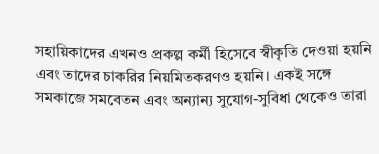সহায়িকাদের এখনও প্রকল্প কর্মী হিসেবে স্বীকৃতি দেওয়া হয়নি এবং তাদের চাকরির নিয়মিতকরণও হয়নি। একই সঙ্গে সমকাজে সমবেতন এবং অন্যান্য সুযোগ-সুবিধা থেকেও তারা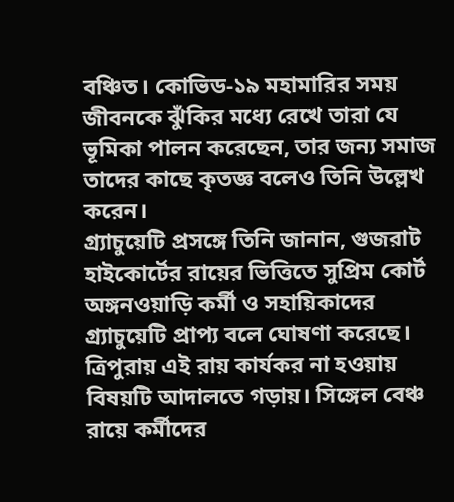বঞ্চিত। কোভিড-১৯ মহামারির সময় জীবনকে ঝুঁকির মধ্যে রেখে তারা যে ভূমিকা পালন করেছেন, তার জন্য সমাজ তাদের কাছে কৃতজ্ঞ বলেও তিনি উল্লেখ করেন।
গ্র্যাচুয়েটি প্রসঙ্গে তিনি জানান, গুজরাট হাইকোর্টের রায়ের ভিত্তিতে সুপ্রিম কোর্ট অঙ্গনওয়াড়ি কর্মী ও সহায়িকাদের গ্র্যাচুয়েটি প্রাপ্য বলে ঘোষণা করেছে। ত্রিপুরায় এই রায় কার্যকর না হওয়ায় বিষয়টি আদালতে গড়ায়। সিঙ্গেল বেঞ্চ রায়ে কর্মীদের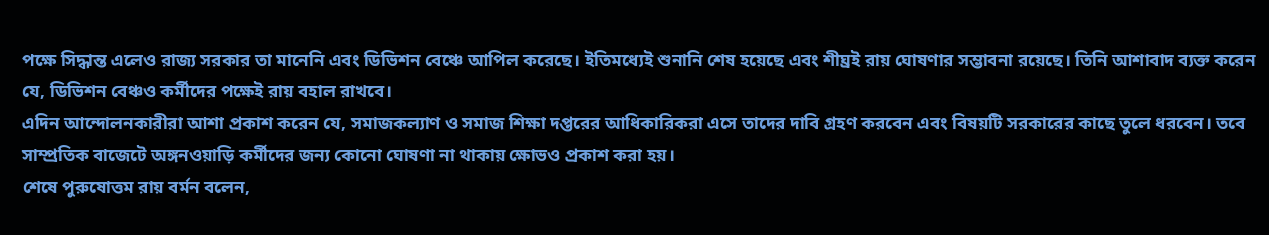পক্ষে সিদ্ধান্ত এলেও রাজ্য সরকার তা মানেনি এবং ডিভিশন বেঞ্চে আপিল করেছে। ইতিমধ্যেই শুনানি শেষ হয়েছে এবং শীঘ্রই রায় ঘোষণার সম্ভাবনা রয়েছে। তিনি আশাবাদ ব্যক্ত করেন যে, ডিভিশন বেঞ্চও কর্মীদের পক্ষেই রায় বহাল রাখবে।
এদিন আন্দোলনকারীরা আশা প্রকাশ করেন যে, সমাজকল্যাণ ও সমাজ শিক্ষা দপ্তরের আধিকারিকরা এসে তাদের দাবি গ্রহণ করবেন এবং বিষয়টি সরকারের কাছে তুলে ধরবেন। তবে সাম্প্রতিক বাজেটে অঙ্গনওয়াড়ি কর্মীদের জন্য কোনো ঘোষণা না থাকায় ক্ষোভও প্রকাশ করা হয়।
শেষে পুরুষোত্তম রায় বর্মন বলেন,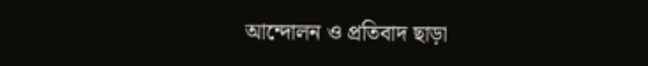আন্দোলন ও প্রতিবাদ ছাড়া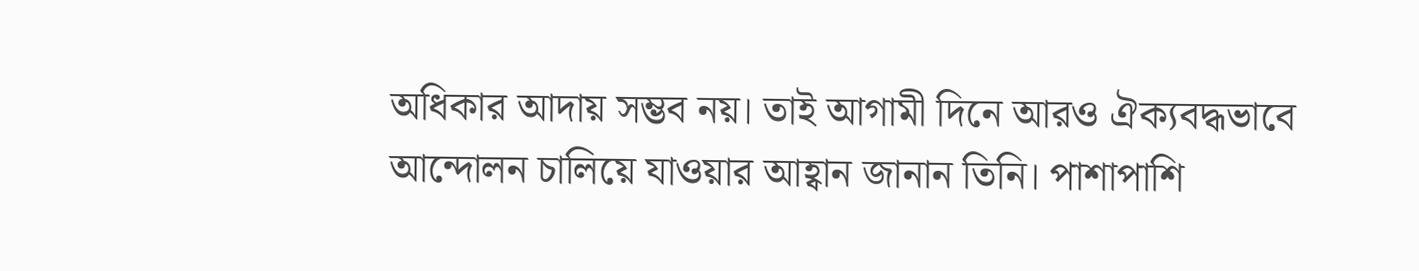অধিকার আদায় সম্ভব নয়। তাই আগামী দিনে আরও ঐক্যবদ্ধভাবে আন্দোলন চালিয়ে যাওয়ার আহ্বান জানান তিনি। পাশাপাশি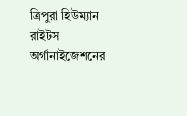ত্রিপুরা হিউম্যান রাইটস অর্গানাইজেশনের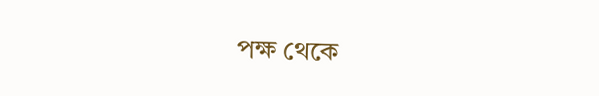পক্ষ থেকে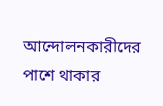আন্দোলনকারীদের পাশে থাকার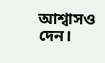আশ্বাসও দেন।